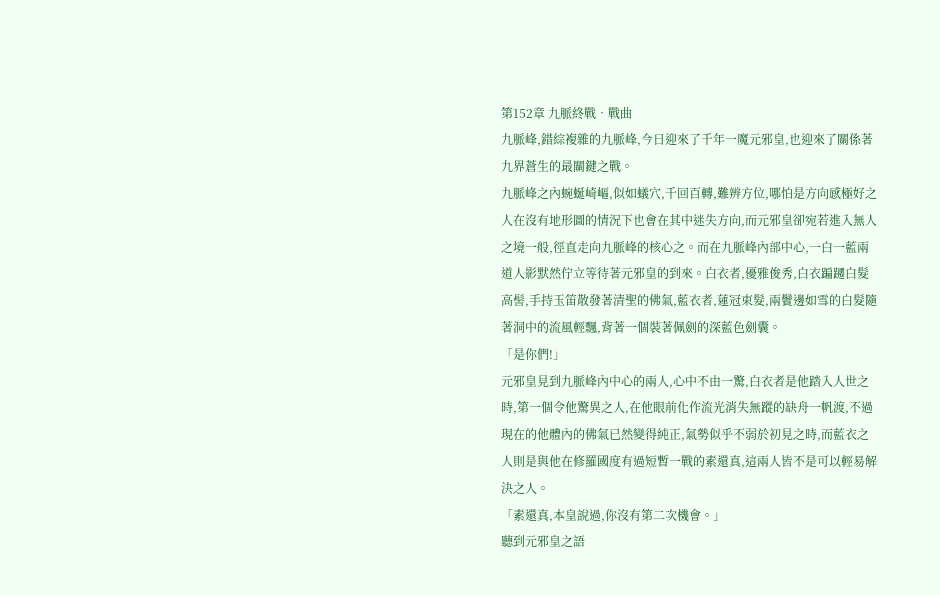第152章 九脈終戰‧戰曲
九脈峰,錯綜複雜的九脈峰,今日迎來了千年一魔元邪皇,也迎來了關係著九界蒼生的最關鍵之戰。
九脈峰之內蜿蜒崎嶇,似如蟻穴,千回百轉,難辨方位,哪怕是方向感極好之人在沒有地形圖的情況下也會在其中迷失方向,而元邪皇卻宛若進入無人之境一般,徑直走向九脈峰的核心之。而在九脈峰內部中心,一白一藍兩道人影默然佇立等待著元邪皇的到來。白衣者,優雅俊秀,白衣蹁躚白髮高髻,手持玉笛散發著清聖的佛氣,藍衣者,蓮冠束髮,兩鬢邊如雪的白髮隨著洞中的流風輕飄,背著一個裝著佩劍的深藍色劍囊。
「是你們!」
元邪皇見到九脈峰內中心的兩人,心中不由一驚,白衣者是他踏入人世之時,第一個令他驚異之人,在他眼前化作流光消失無蹤的缺舟一帆渡,不過現在的他體內的佛氣已然變得純正,氣勢似乎不弱於初見之時,而藍衣之人則是與他在修羅國度有過短暫一戰的素還真,這兩人皆不是可以輕易解決之人。
「素還真,本皇說過,你沒有第二次機會。」
聽到元邪皇之語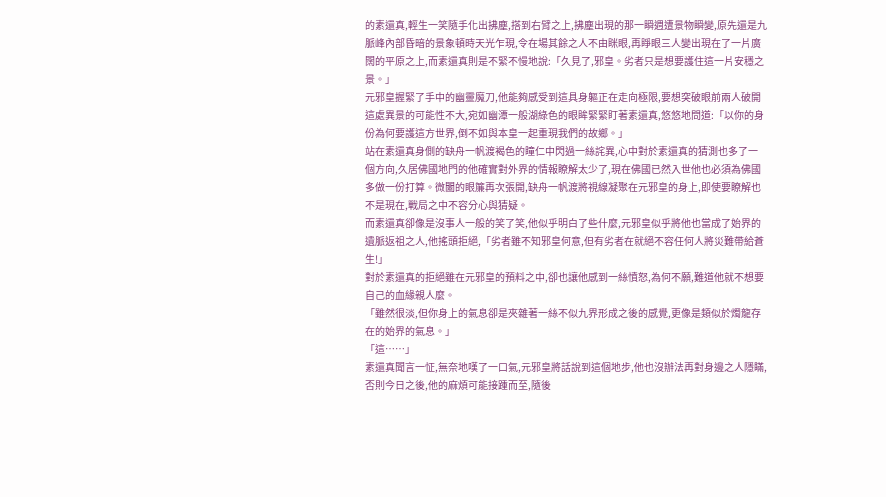的素還真,輕生一笑隨手化出拂塵,搭到右臂之上,拂塵出現的那一瞬週遭景物瞬變,原先還是九脈峰內部昏暗的景象頓時天光乍現,令在場其餘之人不由眯眼,再睜眼三人變出現在了一片廣闊的平原之上,而素還真則是不緊不慢地說:「久見了,邪皇。劣者只是想要護住這一片安穩之景。」
元邪皇握緊了手中的幽靈魔刀,他能夠感受到這具身軀正在走向極限,要想突破眼前兩人破開這處異景的可能性不大,宛如幽潭一般湖綠色的眼眸緊緊盯著素還真,悠悠地問道:「以你的身份為何要護這方世界,倒不如與本皇一起重現我們的故鄉。」
站在素還真身側的缺舟一帆渡褐色的瞳仁中閃過一絲詫異,心中對於素還真的猜測也多了一個方向,久居佛國地門的他確實對外界的情報瞭解太少了,現在佛國已然入世他也必須為佛國多做一份打算。微闔的眼簾再次張開,缺舟一帆渡將視線凝聚在元邪皇的身上,即使要瞭解也不是現在,戰局之中不容分心與猜疑。
而素還真卻像是沒事人一般的笑了笑,他似乎明白了些什麼,元邪皇似乎將他也當成了始界的遺脈返祖之人,他搖頭拒絕,「劣者雖不知邪皇何意,但有劣者在就絕不容任何人將災難帶給蒼生!」
對於素還真的拒絕雖在元邪皇的預料之中,卻也讓他感到一絲憤怒,為何不願,難道他就不想要自己的血緣親人麼。
「雖然很淡,但你身上的氣息卻是夾雜著一絲不似九界形成之後的感覺,更像是類似於燭龍存在的始界的氣息。」
「這……」
素還真聞言一怔,無奈地嘆了一口氣,元邪皇將話說到這個地步,他也沒辦法再對身邊之人隱瞞,否則今日之後,他的麻煩可能接踵而至,隨後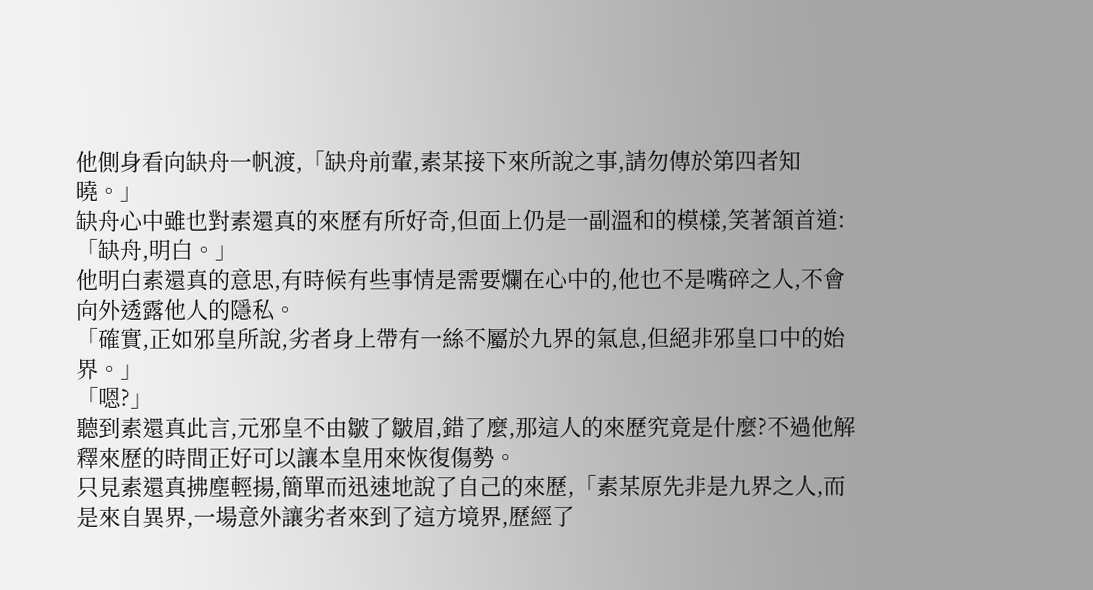他側身看向缺舟一帆渡,「缺舟前輩,素某接下來所說之事,請勿傳於第四者知曉。」
缺舟心中雖也對素還真的來歷有所好奇,但面上仍是一副溫和的模樣,笑著頷首道:「缺舟,明白。」
他明白素還真的意思,有時候有些事情是需要爛在心中的,他也不是嘴碎之人,不會向外透露他人的隱私。
「確實,正如邪皇所說,劣者身上帶有一絲不屬於九界的氣息,但絕非邪皇口中的始界。」
「嗯?」
聽到素還真此言,元邪皇不由皺了皺眉,錯了麼,那這人的來歷究竟是什麼?不過他解釋來歷的時間正好可以讓本皇用來恢復傷勢。
只見素還真拂塵輕揚,簡單而迅速地說了自己的來歷,「素某原先非是九界之人,而是來自異界,一場意外讓劣者來到了這方境界,歷經了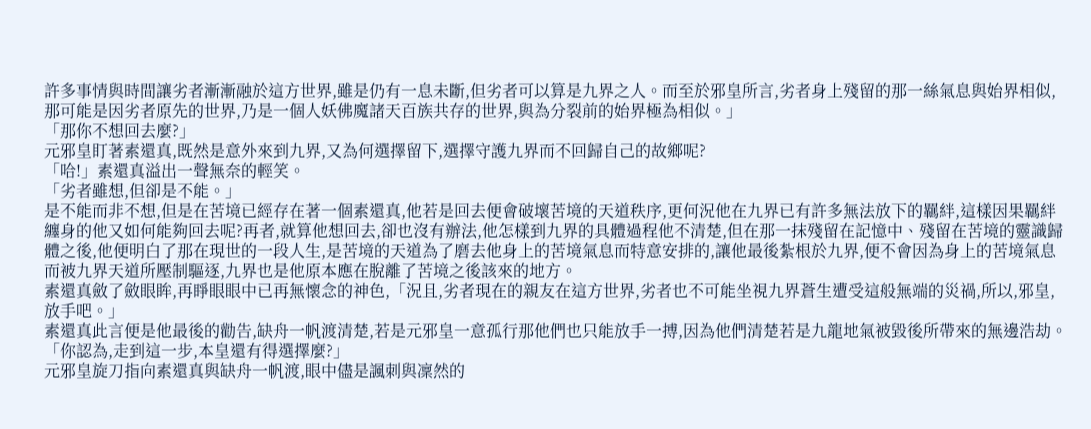許多事情與時間讓劣者漸漸融於這方世界,雖是仍有一息未斷,但劣者可以算是九界之人。而至於邪皇所言,劣者身上殘留的那一絲氣息與始界相似,那可能是因劣者原先的世界,乃是一個人妖佛魔諸天百族共存的世界,與為分裂前的始界極為相似。」
「那你不想回去麼?」
元邪皇盯著素還真,既然是意外來到九界,又為何選擇留下,選擇守護九界而不回歸自己的故鄉呢?
「哈!」素還真溢出一聲無奈的輕笑。
「劣者雖想,但卻是不能。」
是不能而非不想,但是在苦境已經存在著一個素還真,他若是回去便會破壞苦境的天道秩序,更何況他在九界已有許多無法放下的羈絆,這樣因果羈絆纏身的他又如何能夠回去呢?再者,就算他想回去,卻也沒有辦法,他怎樣到九界的具體過程他不清楚,但在那一抹殘留在記憶中、殘留在苦境的靈識歸體之後,他便明白了那在現世的一段人生,是苦境的天道為了磨去他身上的苦境氣息而特意安排的,讓他最後紮根於九界,便不會因為身上的苦境氣息而被九界天道所壓制驅逐,九界也是他原本應在脫離了苦境之後該來的地方。
素還真斂了斂眼眸,再睜眼眼中已再無懷念的神色,「況且,劣者現在的親友在這方世界,劣者也不可能坐視九界蒼生遭受這般無端的災禍,所以,邪皇,放手吧。」
素還真此言便是他最後的勸告,缺舟一帆渡清楚,若是元邪皇一意孤行那他們也只能放手一搏,因為他們清楚若是九龍地氣被毀後所帶來的無邊浩劫。
「你認為,走到這一步,本皇還有得選擇麼?」
元邪皇旋刀指向素還真與缺舟一帆渡,眼中儘是諷刺與凜然的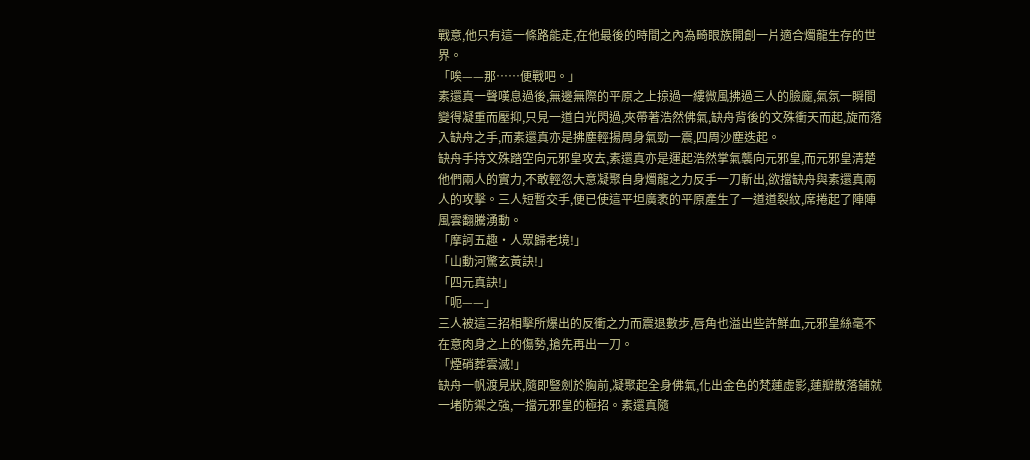戰意,他只有這一條路能走,在他最後的時間之內為畸眼族開創一片適合燭龍生存的世界。
「唉——那……便戰吧。」
素還真一聲嘆息過後,無邊無際的平原之上掠過一縷微風拂過三人的臉龐,氣氛一瞬間變得凝重而壓抑,只見一道白光閃過,夾帶著浩然佛氣,缺舟背後的文殊衝天而起,旋而落入缺舟之手,而素還真亦是拂塵輕揚周身氣勁一震,四周沙塵迭起。
缺舟手持文殊踏空向元邪皇攻去,素還真亦是運起浩然掌氣襲向元邪皇,而元邪皇清楚他們兩人的實力,不敢輕忽大意凝聚自身燭龍之力反手一刀斬出,欲擋缺舟與素還真兩人的攻擊。三人短暫交手,便已使這平坦廣袤的平原產生了一道道裂紋,席捲起了陣陣風雲翻騰湧動。
「摩訶五趣‧人眾歸老境!」
「山動河驚玄黃訣!」
「四元真訣!」
「呃——」
三人被這三招相擊所爆出的反衝之力而震退數步,唇角也溢出些許鮮血,元邪皇絲毫不在意肉身之上的傷勢,搶先再出一刀。
「煙硝葬雲滅!」
缺舟一帆渡見狀,隨即豎劍於胸前,凝聚起全身佛氣,化出金色的梵蓮虛影,蓮瓣散落鋪就一堵防禦之強,一擋元邪皇的極招。素還真隨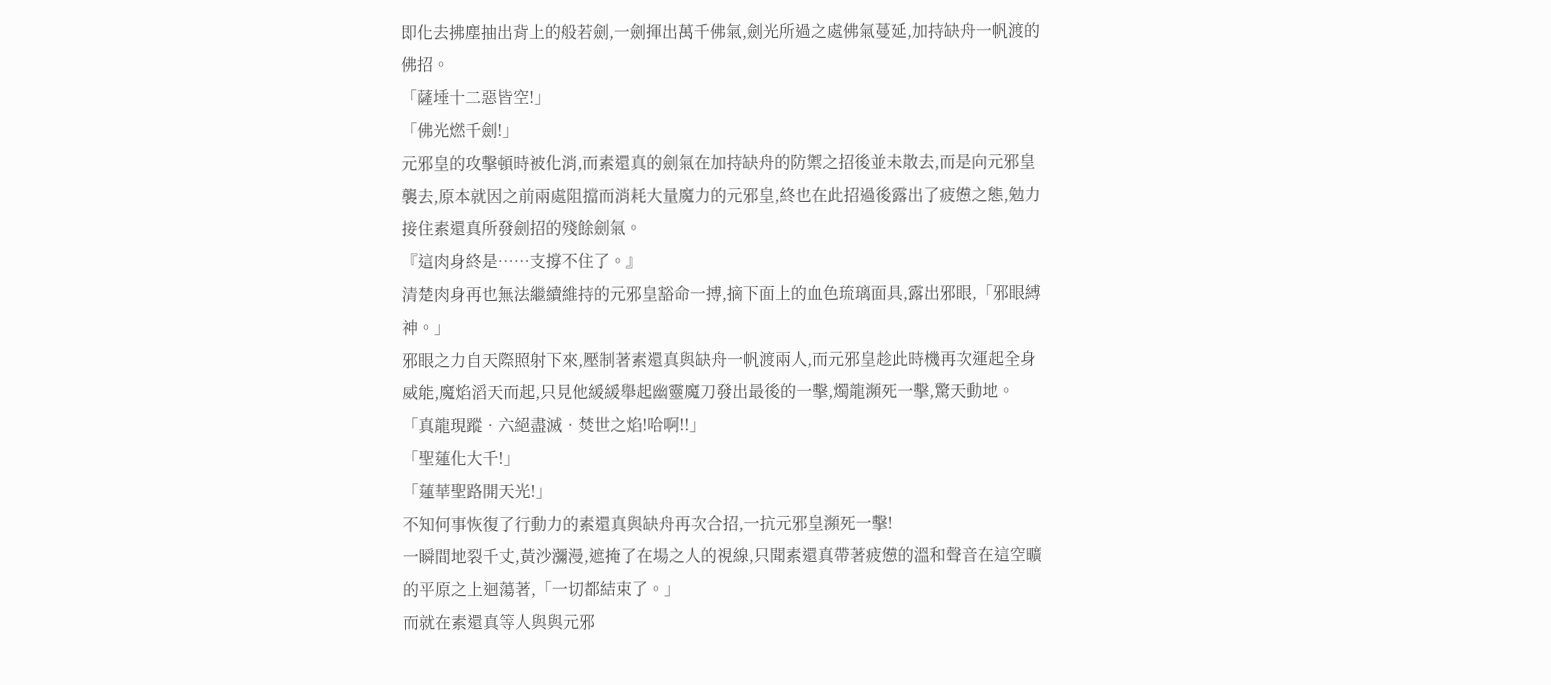即化去拂塵抽出背上的般若劍,一劍揮出萬千佛氣,劍光所過之處佛氣蔓延,加持缺舟一帆渡的佛招。
「薩埵十二惡皆空!」
「佛光燃千劍!」
元邪皇的攻擊頓時被化消,而素還真的劍氣在加持缺舟的防禦之招後並未散去,而是向元邪皇襲去,原本就因之前兩處阻擋而消耗大量魔力的元邪皇,終也在此招過後露出了疲憊之態,勉力接住素還真所發劍招的殘餘劍氣。
『這肉身終是……支撐不住了。』
清楚肉身再也無法繼續維持的元邪皇豁命一搏,摘下面上的血色琉璃面具,露出邪眼,「邪眼縛神。」
邪眼之力自天際照射下來,壓制著素還真與缺舟一帆渡兩人,而元邪皇趁此時機再次運起全身威能,魔焰滔天而起,只見他緩緩舉起幽靈魔刀發出最後的一擊,燭龍瀕死一擊,驚天動地。
「真龍現蹤‧六絕盡滅‧焚世之焰!哈啊!!」
「聖蓮化大千!」
「蓮華聖路開天光!」
不知何事恢復了行動力的素還真與缺舟再次合招,一抗元邪皇瀕死一擊!
一瞬間地裂千丈,黃沙瀰漫,遮掩了在場之人的視線,只聞素還真帶著疲憊的溫和聲音在這空曠的平原之上迴蕩著,「一切都結束了。」
而就在素還真等人與與元邪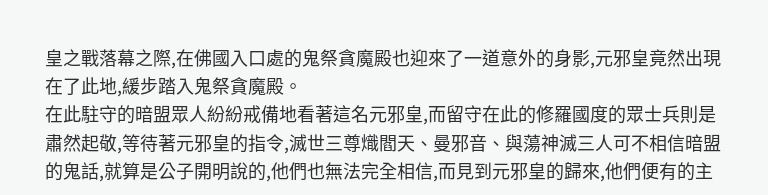皇之戰落幕之際,在佛國入口處的鬼祭貪魔殿也迎來了一道意外的身影,元邪皇竟然出現在了此地,緩步踏入鬼祭貪魔殿。
在此駐守的暗盟眾人紛紛戒備地看著這名元邪皇,而留守在此的修羅國度的眾士兵則是肅然起敬,等待著元邪皇的指令,滅世三尊熾閻天、曼邪音、與蕩神滅三人可不相信暗盟的鬼話,就算是公子開明說的,他們也無法完全相信,而見到元邪皇的歸來,他們便有的主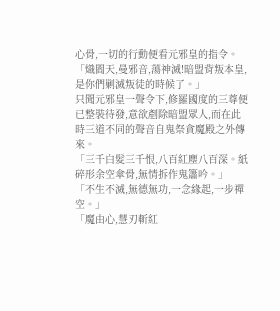心骨,一切的行動便看元邪皇的指令。
「熾閻天,曼邪音,蕩神滅!暗盟背叛本皇,是你們剿滅叛徒的時候了。」
只聞元邪皇一聲令下,修羅國度的三尊便已整裝待發,意欲剷除暗盟眾人,而在此時三道不同的聲音自鬼祭貪魔殿之外傳來。
「三千白髮三千恨,八百紅塵八百深。紙碎形余空傘骨,無情拆作鬼簫吟。」
「不生不滅,無德無功,一念緣起,一步禪空。」
「魔由心,慧刃斬紅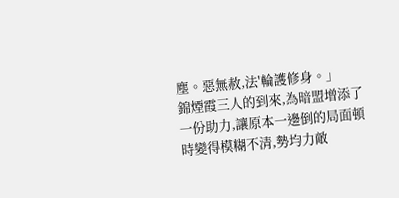塵。惡無赦,法'輪護修身。」
錦煙霞三人的到來,為暗盟增添了一份助力,讓原本一邊倒的局面頓時變得模糊不清,勢均力敵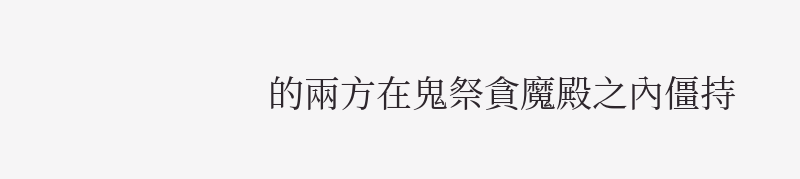的兩方在鬼祭貪魔殿之內僵持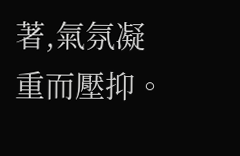著,氣氛凝重而壓抑。